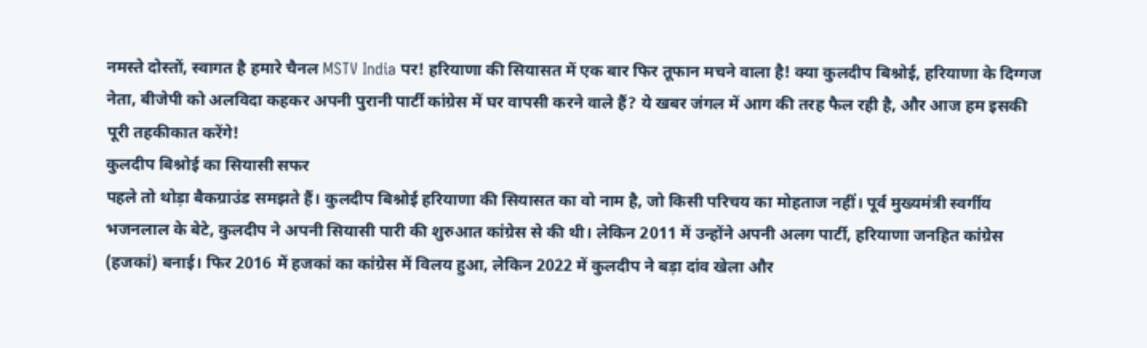नमस्ते दोस्तों, स्वागत है हमारे चैनल MSTV India पर! हरियाणा की सियासत में एक बार फिर तूफान मचने वाला है! क्या कुलदीप बिश्नोई, हरियाणा के दिग्गज नेता, बीजेपी को अलविदा कहकर अपनी पुरानी पार्टी कांग्रेस में घर वापसी करने वाले हैं? ये खबर जंगल में आग की तरह फैल रही है, और आज हम इसकी पूरी तहकीकात करेंगे!
कुलदीप बिश्नोई का सियासी सफर
पहले तो थोड़ा बैकग्राउंड समझते हैं। कुलदीप बिश्नोई हरियाणा की सियासत का वो नाम है, जो किसी परिचय का मोहताज नहीं। पूर्व मुख्यमंत्री स्वर्गीय भजनलाल के बेटे, कुलदीप ने अपनी सियासी पारी की शुरुआत कांग्रेस से की थी। लेकिन 2011 में उन्होंने अपनी अलग पार्टी, हरियाणा जनहित कांग्रेस (हजकां) बनाई। फिर 2016 में हजकां का कांग्रेस में विलय हुआ, लेकिन 2022 में कुलदीप ने बड़ा दांव खेला और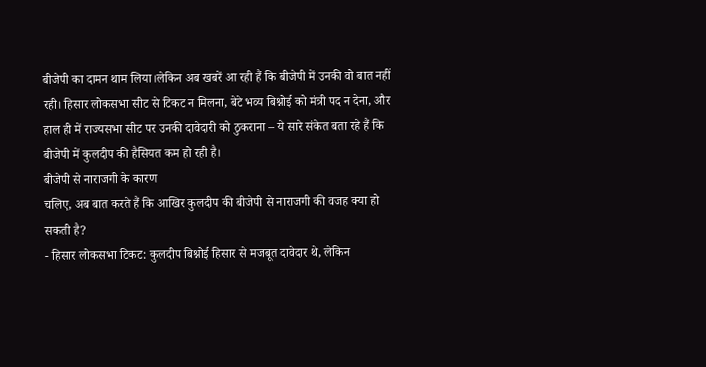बीजेपी का दामन थाम लिया।लेकिन अब खबरें आ रही हैं कि बीजेपी में उनकी वो बात नहीं रही। हिसार लोकसभा सीट से टिकट न मिलना, बेटे भव्य बिश्नोई को मंत्री पद न देना, और हाल ही में राज्यसभा सीट पर उनकी दावेदारी को ठुकराना – ये सारे संकेत बता रहे हैं कि बीजेपी में कुलदीप की हैसियत कम हो रही है।
बीजेपी से नाराजगी के कारण
चलिए, अब बात करते हैं कि आखिर कुलदीप की बीजेपी से नाराजगी की वजह क्या हो सकती है?
- हिसार लोकसभा टिकट: कुलदीप बिश्नोई हिसार से मजबूत दावेदार थे, लेकिन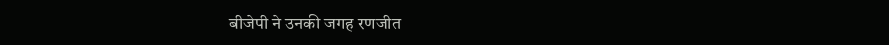बीजेपी ने उनकी जगह रणजीत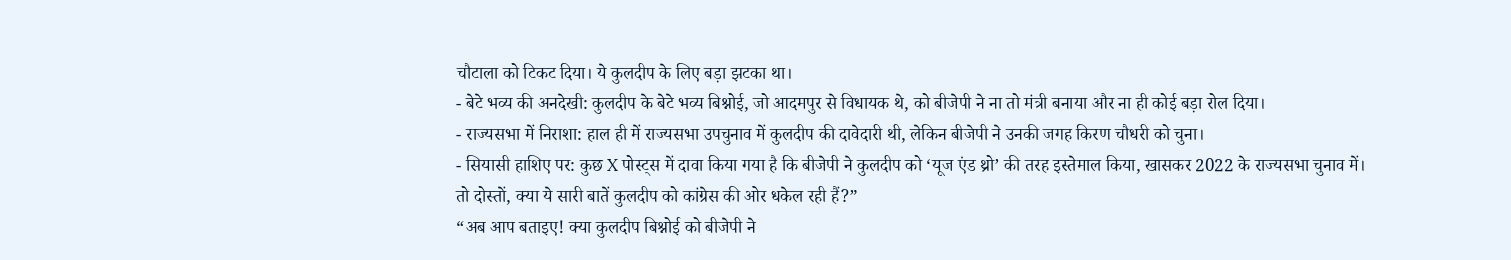चौटाला को टिकट दिया। ये कुलदीप के लिए बड़ा झटका था।
- बेटे भव्य की अनदेखी: कुलदीप के बेटे भव्य बिश्नोई, जो आदमपुर से विधायक थे, को बीजेपी ने ना तो मंत्री बनाया और ना ही कोई बड़ा रोल दिया।
- राज्यसभा में निराशा: हाल ही में राज्यसभा उपचुनाव में कुलदीप की दावेदारी थी, लेकिन बीजेपी ने उनकी जगह किरण चौधरी को चुना।
- सियासी हाशिए पर: कुछ X पोस्ट्स में दावा किया गया है कि बीजेपी ने कुलदीप को ‘यूज एंड थ्रो’ की तरह इस्तेमाल किया, खासकर 2022 के राज्यसभा चुनाव में।
तो दोस्तों, क्या ये सारी बातें कुलदीप को कांग्रेस की ओर धकेल रही हैं?”
“अब आप बताइए! क्या कुलदीप बिश्नोई को बीजेपी ने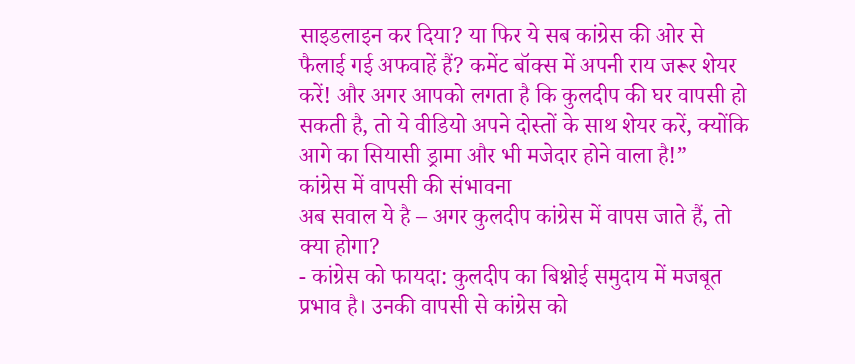साइडलाइन कर दिया? या फिर ये सब कांग्रेस की ओर से फैलाई गई अफवाहें हैं? कमेंट बॉक्स में अपनी राय जरूर शेयर करें! और अगर आपको लगता है कि कुलदीप की घर वापसी हो सकती है, तो ये वीडियो अपने दोस्तों के साथ शेयर करें, क्योंकि आगे का सियासी ड्रामा और भी मजेदार होने वाला है!”
कांग्रेस में वापसी की संभावना
अब सवाल ये है – अगर कुलदीप कांग्रेस में वापस जाते हैं, तो क्या होगा?
- कांग्रेस को फायदा: कुलदीप का बिश्नोई समुदाय में मजबूत प्रभाव है। उनकी वापसी से कांग्रेस को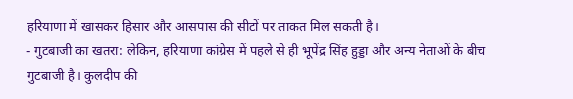हरियाणा में खासकर हिसार और आसपास की सीटों पर ताकत मिल सकती है।
- गुटबाजी का खतरा: लेकिन, हरियाणा कांग्रेस में पहले से ही भूपेंद्र सिंह हुड्डा और अन्य नेताओं के बीच गुटबाजी है। कुलदीप की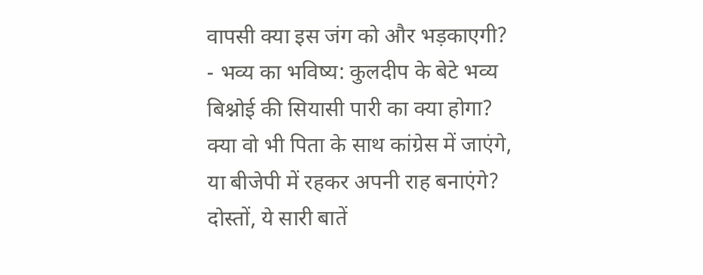वापसी क्या इस जंग को और भड़काएगी?
- भव्य का भविष्य: कुलदीप के बेटे भव्य बिश्नोई की सियासी पारी का क्या होगा? क्या वो भी पिता के साथ कांग्रेस में जाएंगे, या बीजेपी में रहकर अपनी राह बनाएंगे?
दोस्तों, ये सारी बातें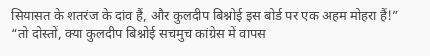सियासत के शतरंज के दांव हैं, और कुलदीप बिश्नोई इस बोर्ड पर एक अहम मोहरा हैं!”
“तो दोस्तों, क्या कुलदीप बिश्नोई सचमुच कांग्रेस में वापस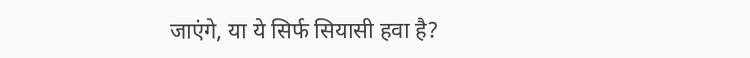जाएंगे, या ये सिर्फ सियासी हवा है?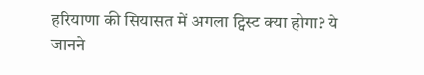हरियाणा की सियासत में अगला ट्विस्ट क्या होगा? ये जानने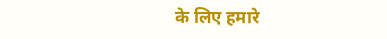के लिए हमारे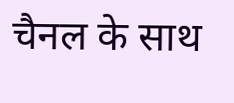चैनल के साथ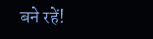बने रहें!